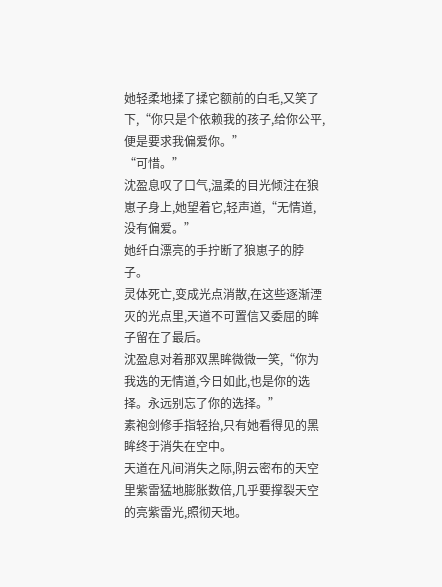她轻柔地揉了揉它额前的白毛,又笑了下,“你只是个依赖我的孩子,给你公平,便是要求我偏爱你。”
“可惜。”
沈盈息叹了口气,温柔的目光倾注在狼崽子身上,她望着它,轻声道,“无情道,没有偏爱。”
她纤白漂亮的手拧断了狼崽子的脖子。
灵体死亡,变成光点消散,在这些逐渐湮灭的光点里,天道不可置信又委屈的眸子留在了最后。
沈盈息对着那双黑眸微微一笑,“你为我选的无情道,今日如此,也是你的选择。永远别忘了你的选择。”
素袍剑修手指轻抬,只有她看得见的黑眸终于消失在空中。
天道在凡间消失之际,阴云密布的天空里紫雷猛地膨胀数倍,几乎要撑裂天空的亮紫雷光,照彻天地。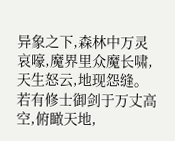异象之下,森林中万灵哀嚎,魔界里众魔长啸,天生怒云,地现怨缝。
若有修士御剑于万丈高空,俯瞰天地,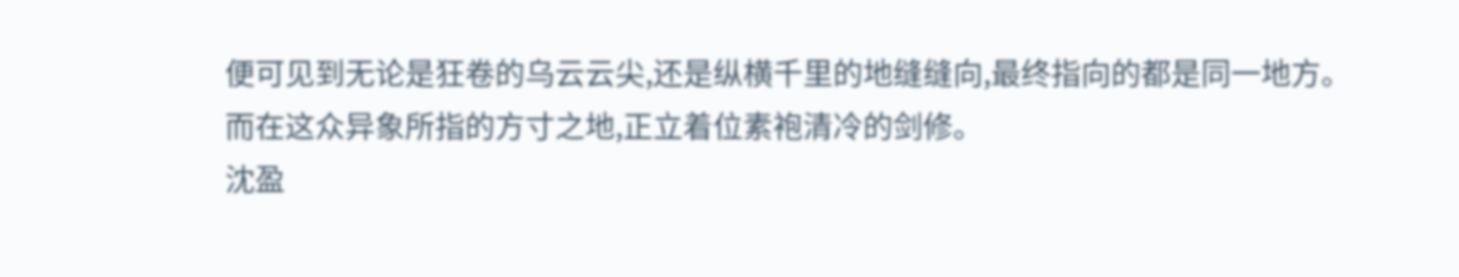便可见到无论是狂卷的乌云云尖,还是纵横千里的地缝缝向,最终指向的都是同一地方。
而在这众异象所指的方寸之地,正立着位素袍清冷的剑修。
沈盈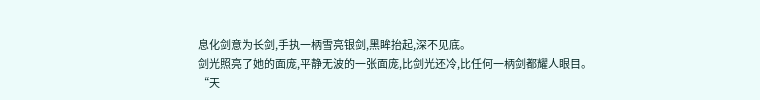息化剑意为长剑,手执一柄雪亮银剑,黑眸抬起,深不见底。
剑光照亮了她的面庞,平静无波的一张面庞,比剑光还冷,比任何一柄剑都耀人眼目。
“天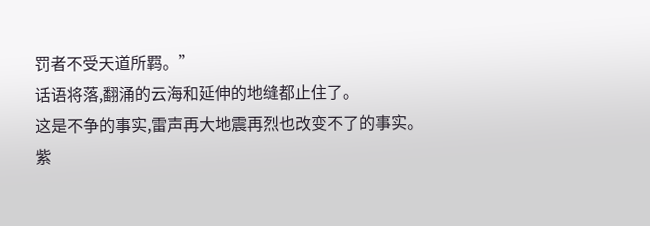罚者不受天道所羁。”
话语将落,翻涌的云海和延伸的地缝都止住了。
这是不争的事实,雷声再大地震再烈也改变不了的事实。
紫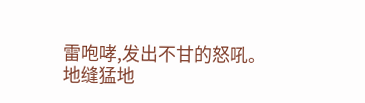雷咆哮,发出不甘的怒吼。
地缝猛地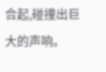合起,碰撞出巨大的声响。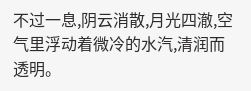不过一息,阴云消散,月光四澈,空气里浮动着微冷的水汽,清润而透明。